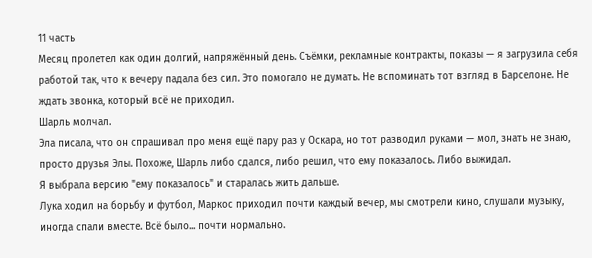11 часть
Месяц пролетел как один долгий, напряжённый день. Съёмки, рекламные контракты, показы — я загрузила себя работой так, что к вечеру падала без сил. Это помогало не думать. Не вспоминать тот взгляд в Барселоне. Не ждать звонка, который всё не приходил.
Шарль молчал.
Эла писала, что он спрашивал про меня ещё пару раз у Оскара, но тот разводил руками — мол, знать не знаю, просто друзья Элы. Похоже, Шарль либо сдался, либо решил, что ему показалось. Либо выжидал.
Я выбрала версию "ему показалось" и старалась жить дальше.
Лука ходил на борьбу и футбол, Маркос приходил почти каждый вечер, мы смотрели кино, слушали музыку, иногда спали вместе. Всё было... почти нормально.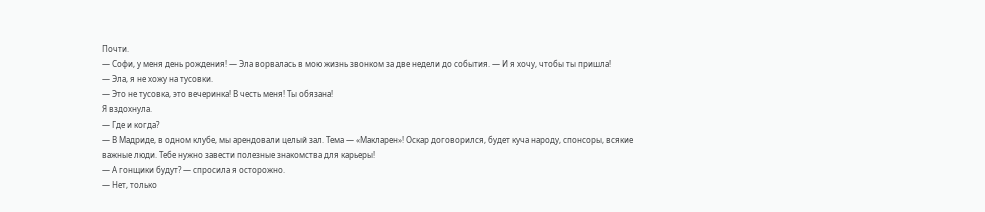Почти.
— Софи, у меня день рождения! — Эла ворвалась в мою жизнь звонком за две недели до события. — И я хочу, чтобы ты пришла!
— Эла, я не хожу на тусовки.
— Это не тусовка, это вечеринка! В честь меня! Ты обязана!
Я вздохнула.
— Где и когда?
— В Мадриде, в одном клубе, мы арендовали целый зал. Тема — «Макларен»! Оскар договорился, будет куча народу, спонсоры, всякие важные люди. Тебе нужно завести полезные знакомства для карьеры!
— А гонщики будут? — спросила я осторожно.
— Нет, только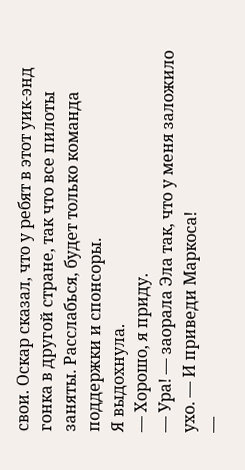свои. Оскар сказал, что у ребят в этот уик-энд гонка в другой стране, так что все пилоты заняты. Расслабься, будет только команда поддержки и спонсоры.
Я выдохнула.
— Хорошо, я приду.
— Ура! — заорала Эла так, что у меня заложило ухо. — И приведи Маркоса!
—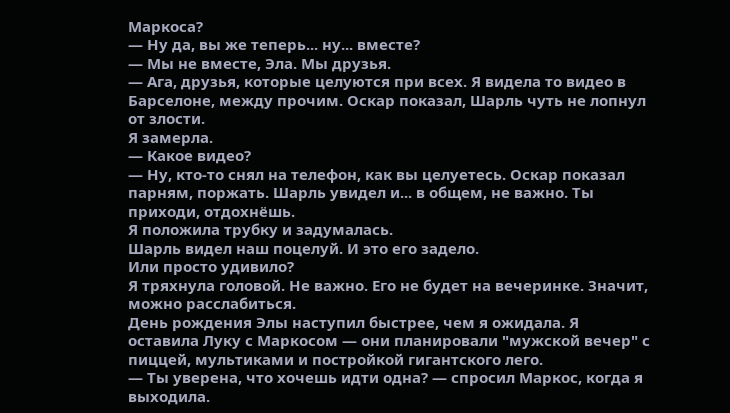Маркоса?
— Ну да, вы же теперь... ну... вместе?
— Мы не вместе, Эла. Мы друзья.
— Ага, друзья, которые целуются при всех. Я видела то видео в Барселоне, между прочим. Оскар показал, Шарль чуть не лопнул от злости.
Я замерла.
— Какое видео?
— Ну, кто-то снял на телефон, как вы целуетесь. Оскар показал парням, поржать. Шарль увидел и... в общем, не важно. Ты приходи, отдохнёшь.
Я положила трубку и задумалась.
Шарль видел наш поцелуй. И это его задело.
Или просто удивило?
Я тряхнула головой. Не важно. Его не будет на вечеринке. Значит, можно расслабиться.
День рождения Элы наступил быстрее, чем я ожидала. Я оставила Луку с Маркосом — они планировали "мужской вечер" с пиццей, мультиками и постройкой гигантского лего.
— Ты уверена, что хочешь идти одна? — спросил Маркос, когда я выходила.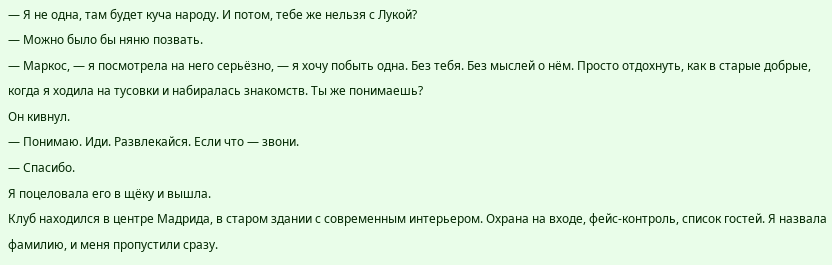— Я не одна, там будет куча народу. И потом, тебе же нельзя с Лукой?
— Можно было бы няню позвать.
— Маркос, — я посмотрела на него серьёзно, — я хочу побыть одна. Без тебя. Без мыслей о нём. Просто отдохнуть, как в старые добрые, когда я ходила на тусовки и набиралась знакомств. Ты же понимаешь?
Он кивнул.
— Понимаю. Иди. Развлекайся. Если что — звони.
— Спасибо.
Я поцеловала его в щёку и вышла.
Клуб находился в центре Мадрида, в старом здании с современным интерьером. Охрана на входе, фейс-контроль, список гостей. Я назвала фамилию, и меня пропустили сразу.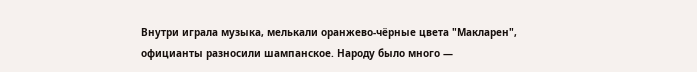Внутри играла музыка, мелькали оранжево-чёрные цвета "Макларен", официанты разносили шампанское. Народу было много —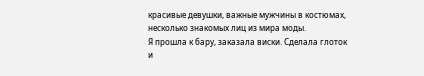красивые девушки, важные мужчины в костюмах, несколько знакомых лиц из мира моды.
Я прошла к бару, заказала виски. Сделала глоток и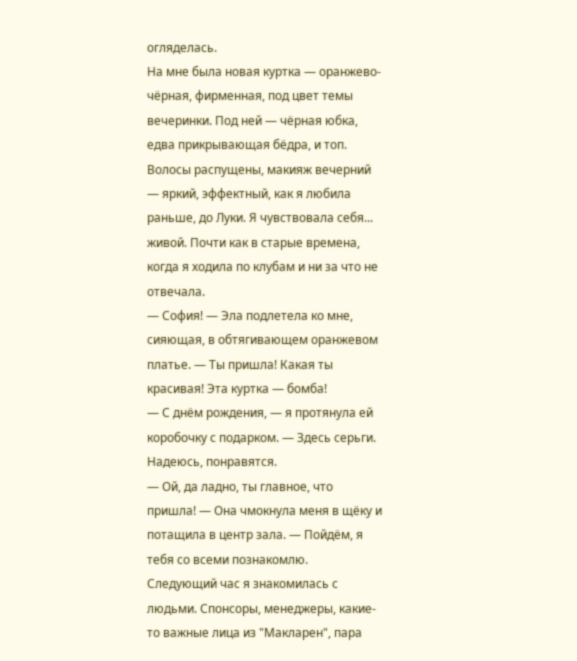огляделась.
На мне была новая куртка — оранжево-чёрная, фирменная, под цвет темы вечеринки. Под ней — чёрная юбка, едва прикрывающая бёдра, и топ. Волосы распущены, макияж вечерний — яркий, эффектный, как я любила раньше, до Луки. Я чувствовала себя... живой. Почти как в старые времена, когда я ходила по клубам и ни за что не отвечала.
— София! — Эла подлетела ко мне, сияющая, в обтягивающем оранжевом платье. — Ты пришла! Какая ты красивая! Эта куртка — бомба!
— С днём рождения, — я протянула ей коробочку с подарком. — Здесь серьги. Надеюсь, понравятся.
— Ой, да ладно, ты главное, что пришла! — Она чмокнула меня в щёку и потащила в центр зала. — Пойдём, я тебя со всеми познакомлю.
Следующий час я знакомилась с людьми. Спонсоры, менеджеры, какие-то важные лица из "Макларен", пара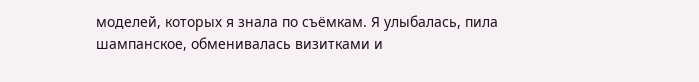моделей, которых я знала по съёмкам. Я улыбалась, пила шампанское, обменивалась визитками и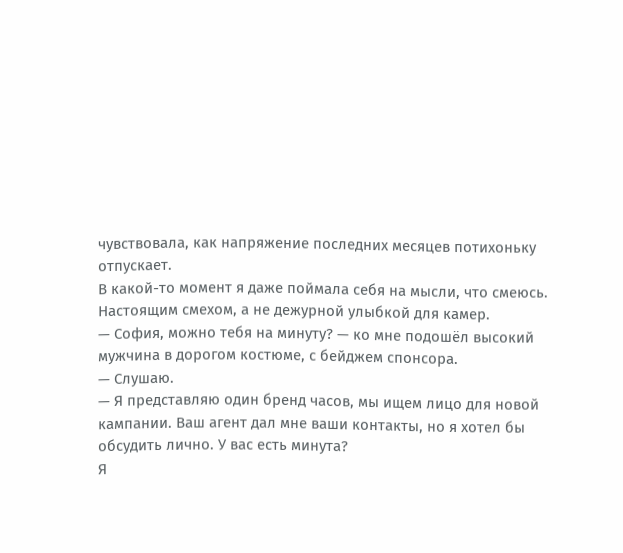чувствовала, как напряжение последних месяцев потихоньку отпускает.
В какой-то момент я даже поймала себя на мысли, что смеюсь. Настоящим смехом, а не дежурной улыбкой для камер.
— София, можно тебя на минуту? — ко мне подошёл высокий мужчина в дорогом костюме, с бейджем спонсора.
— Слушаю.
— Я представляю один бренд часов, мы ищем лицо для новой кампании. Ваш агент дал мне ваши контакты, но я хотел бы обсудить лично. У вас есть минута?
Я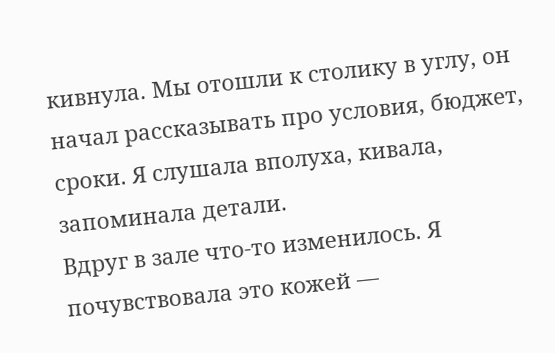кивнула. Мы отошли к столику в углу, он начал рассказывать про условия, бюджет, сроки. Я слушала вполуха, кивала, запоминала детали.
Вдруг в зале что-то изменилось. Я почувствовала это кожей —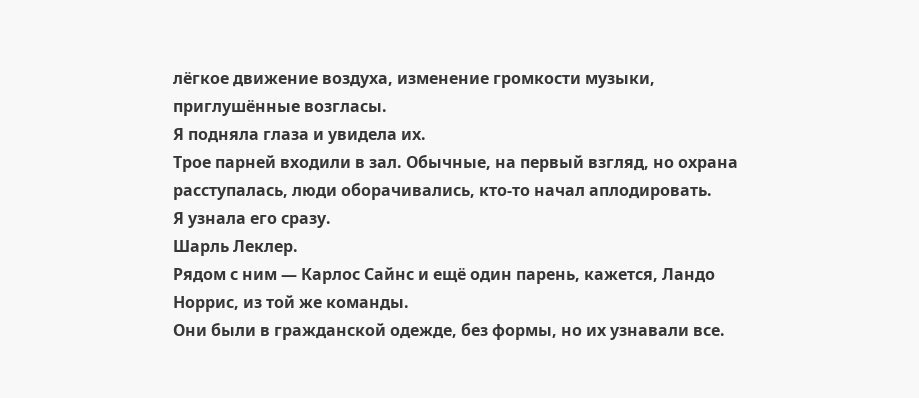лёгкое движение воздуха, изменение громкости музыки, приглушённые возгласы.
Я подняла глаза и увидела их.
Трое парней входили в зал. Обычные, на первый взгляд, но охрана расступалась, люди оборачивались, кто-то начал аплодировать.
Я узнала его сразу.
Шарль Леклер.
Рядом с ним — Карлос Сайнс и ещё один парень, кажется, Ландо Норрис, из той же команды.
Они были в гражданской одежде, без формы, но их узнавали все.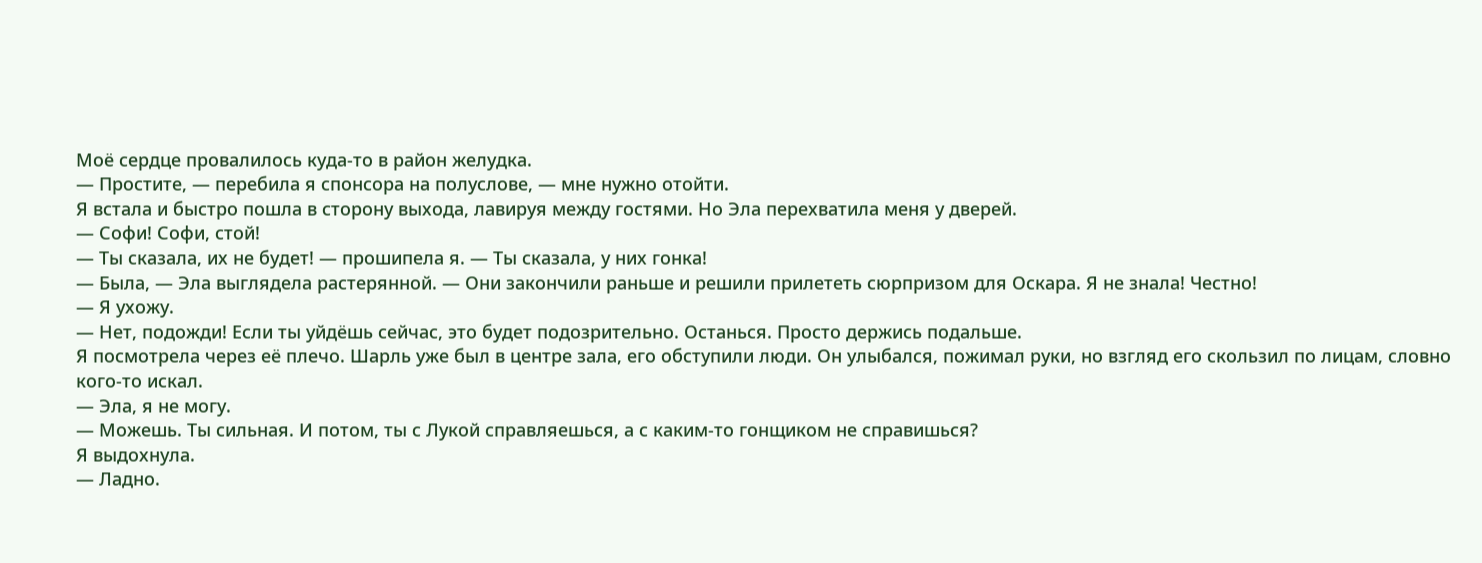Моё сердце провалилось куда-то в район желудка.
— Простите, — перебила я спонсора на полуслове, — мне нужно отойти.
Я встала и быстро пошла в сторону выхода, лавируя между гостями. Но Эла перехватила меня у дверей.
— Софи! Софи, стой!
— Ты сказала, их не будет! — прошипела я. — Ты сказала, у них гонка!
— Была, — Эла выглядела растерянной. — Они закончили раньше и решили прилететь сюрпризом для Оскара. Я не знала! Честно!
— Я ухожу.
— Нет, подожди! Если ты уйдёшь сейчас, это будет подозрительно. Останься. Просто держись подальше.
Я посмотрела через её плечо. Шарль уже был в центре зала, его обступили люди. Он улыбался, пожимал руки, но взгляд его скользил по лицам, словно кого-то искал.
— Эла, я не могу.
— Можешь. Ты сильная. И потом, ты с Лукой справляешься, а с каким-то гонщиком не справишься?
Я выдохнула.
— Ладно.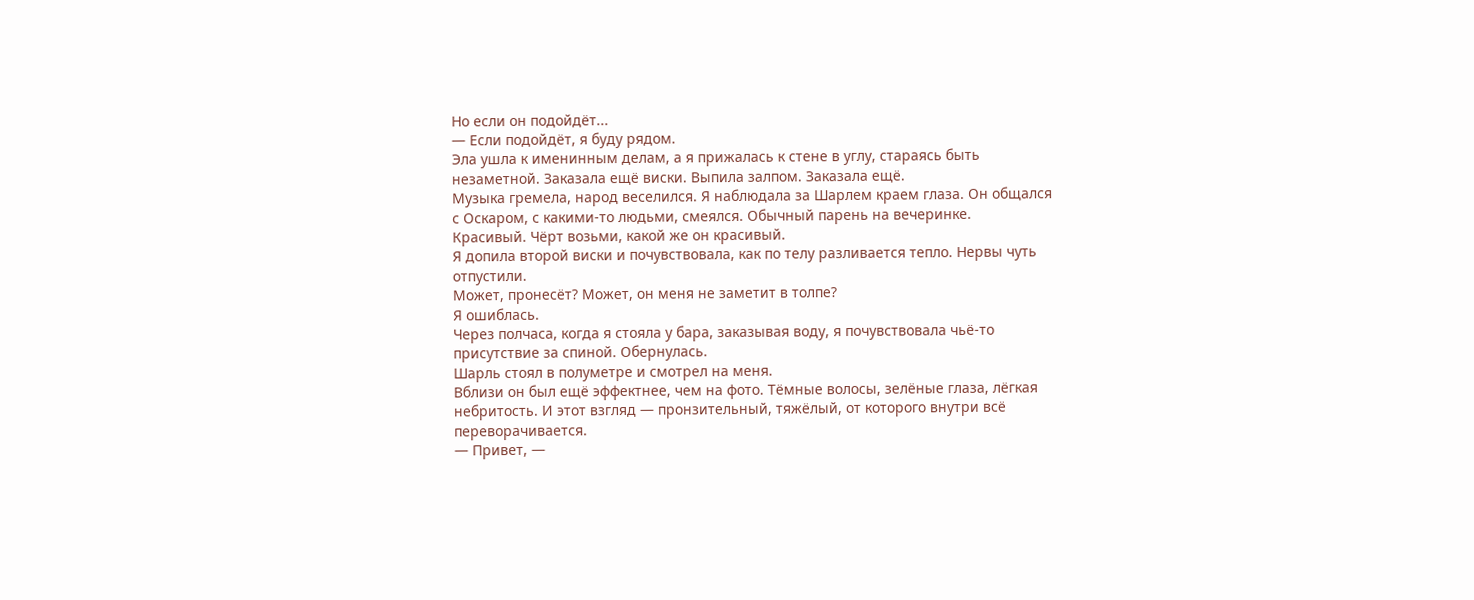Но если он подойдёт...
— Если подойдёт, я буду рядом.
Эла ушла к именинным делам, а я прижалась к стене в углу, стараясь быть незаметной. Заказала ещё виски. Выпила залпом. Заказала ещё.
Музыка гремела, народ веселился. Я наблюдала за Шарлем краем глаза. Он общался с Оскаром, с какими-то людьми, смеялся. Обычный парень на вечеринке.
Красивый. Чёрт возьми, какой же он красивый.
Я допила второй виски и почувствовала, как по телу разливается тепло. Нервы чуть отпустили.
Может, пронесёт? Может, он меня не заметит в толпе?
Я ошиблась.
Через полчаса, когда я стояла у бара, заказывая воду, я почувствовала чьё-то присутствие за спиной. Обернулась.
Шарль стоял в полуметре и смотрел на меня.
Вблизи он был ещё эффектнее, чем на фото. Тёмные волосы, зелёные глаза, лёгкая небритость. И этот взгляд — пронзительный, тяжёлый, от которого внутри всё переворачивается.
— Привет, —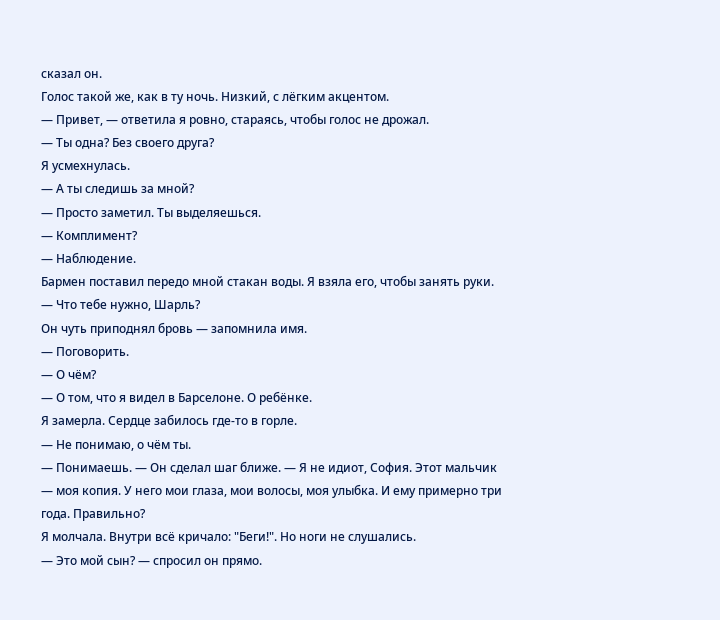сказал он.
Голос такой же, как в ту ночь. Низкий, с лёгким акцентом.
— Привет, — ответила я ровно, стараясь, чтобы голос не дрожал.
— Ты одна? Без своего друга?
Я усмехнулась.
— А ты следишь за мной?
— Просто заметил. Ты выделяешься.
— Комплимент?
— Наблюдение.
Бармен поставил передо мной стакан воды. Я взяла его, чтобы занять руки.
— Что тебе нужно, Шарль?
Он чуть приподнял бровь — запомнила имя.
— Поговорить.
— О чём?
— О том, что я видел в Барселоне. О ребёнке.
Я замерла. Сердце забилось где-то в горле.
— Не понимаю, о чём ты.
— Понимаешь. — Он сделал шаг ближе. — Я не идиот, София. Этот мальчик — моя копия. У него мои глаза, мои волосы, моя улыбка. И ему примерно три года. Правильно?
Я молчала. Внутри всё кричало: "Беги!". Но ноги не слушались.
— Это мой сын? — спросил он прямо.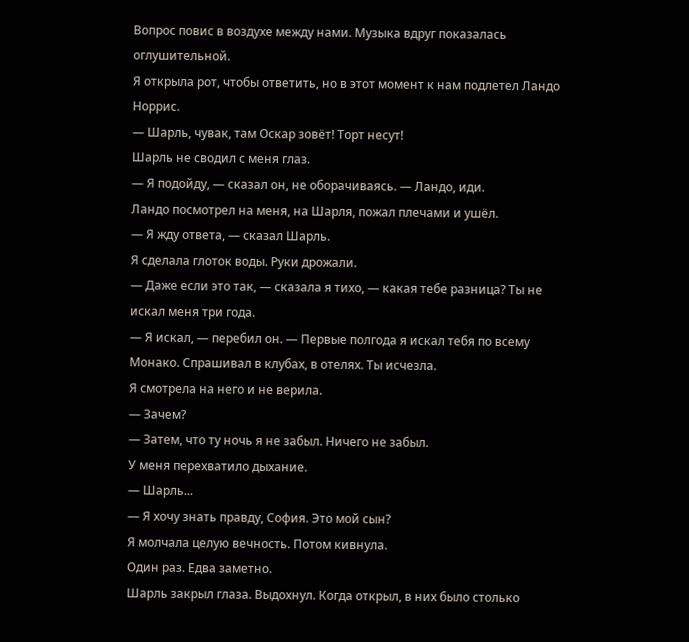Вопрос повис в воздухе между нами. Музыка вдруг показалась оглушительной.
Я открыла рот, чтобы ответить, но в этот момент к нам подлетел Ландо Норрис.
— Шарль, чувак, там Оскар зовёт! Торт несут!
Шарль не сводил с меня глаз.
— Я подойду, — сказал он, не оборачиваясь. — Ландо, иди.
Ландо посмотрел на меня, на Шарля, пожал плечами и ушёл.
— Я жду ответа, — сказал Шарль.
Я сделала глоток воды. Руки дрожали.
— Даже если это так, — сказала я тихо, — какая тебе разница? Ты не искал меня три года.
— Я искал, — перебил он. — Первые полгода я искал тебя по всему Монако. Спрашивал в клубах, в отелях. Ты исчезла.
Я смотрела на него и не верила.
— Зачем?
— Затем, что ту ночь я не забыл. Ничего не забыл.
У меня перехватило дыхание.
— Шарль...
— Я хочу знать правду, София. Это мой сын?
Я молчала целую вечность. Потом кивнула.
Один раз. Едва заметно.
Шарль закрыл глаза. Выдохнул. Когда открыл, в них было столько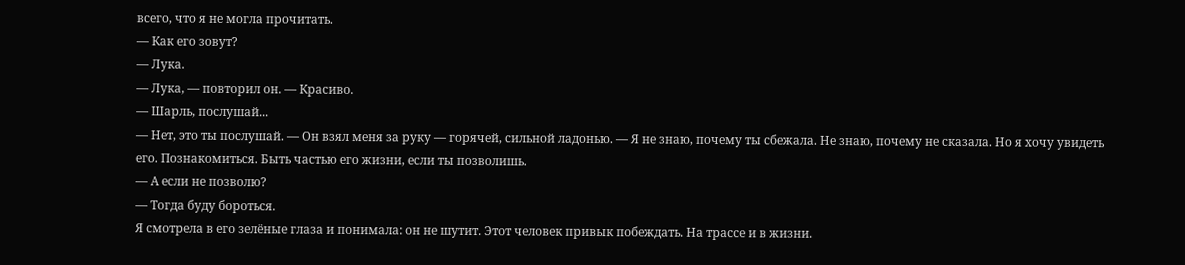всего, что я не могла прочитать.
— Как его зовут?
— Лука.
— Лука, — повторил он. — Красиво.
— Шарль, послушай...
— Нет, это ты послушай. — Он взял меня за руку — горячей, сильной ладонью. — Я не знаю, почему ты сбежала. Не знаю, почему не сказала. Но я хочу увидеть его. Познакомиться. Быть частью его жизни, если ты позволишь.
— А если не позволю?
— Тогда буду бороться.
Я смотрела в его зелёные глаза и понимала: он не шутит. Этот человек привык побеждать. На трассе и в жизни.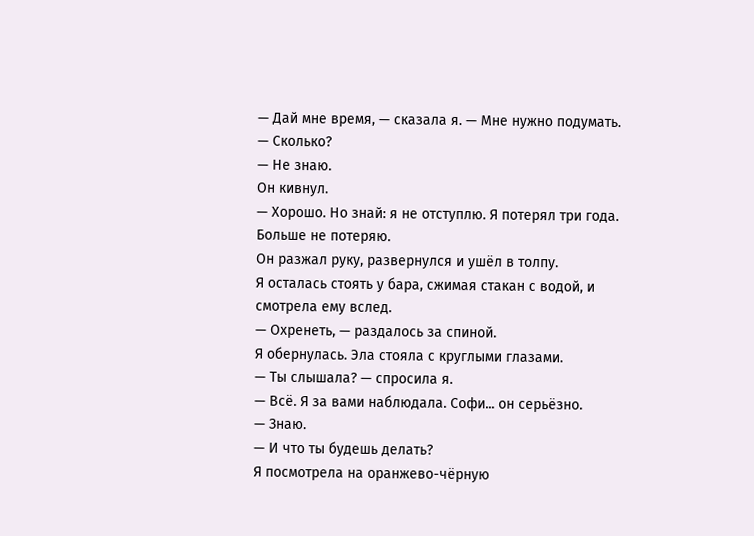— Дай мне время, — сказала я. — Мне нужно подумать.
— Сколько?
— Не знаю.
Он кивнул.
— Хорошо. Но знай: я не отступлю. Я потерял три года. Больше не потеряю.
Он разжал руку, развернулся и ушёл в толпу.
Я осталась стоять у бара, сжимая стакан с водой, и смотрела ему вслед.
— Охренеть, — раздалось за спиной.
Я обернулась. Эла стояла с круглыми глазами.
— Ты слышала? — спросила я.
— Всё. Я за вами наблюдала. Софи... он серьёзно.
— Знаю.
— И что ты будешь делать?
Я посмотрела на оранжево-чёрную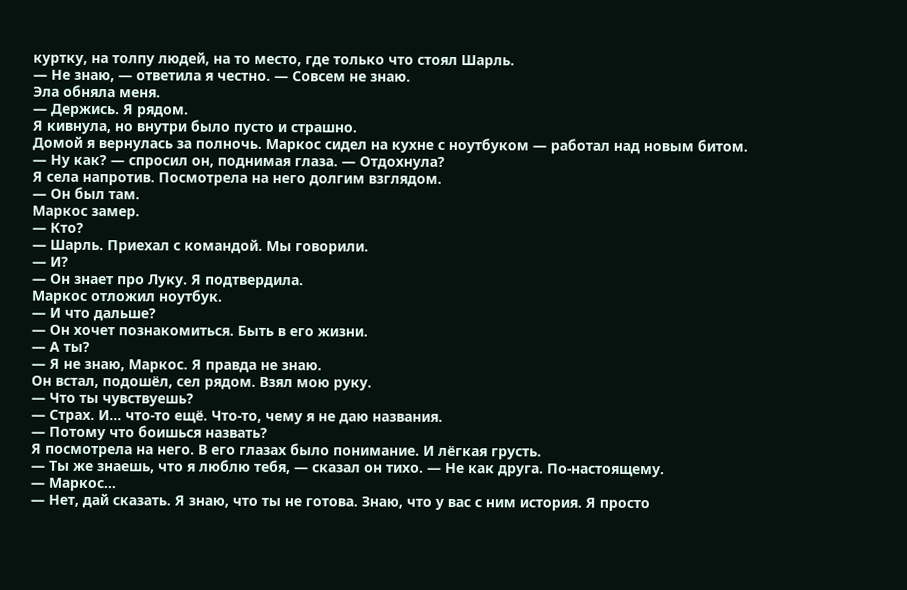куртку, на толпу людей, на то место, где только что стоял Шарль.
— Не знаю, — ответила я честно. — Совсем не знаю.
Эла обняла меня.
— Держись. Я рядом.
Я кивнула, но внутри было пусто и страшно.
Домой я вернулась за полночь. Маркос сидел на кухне с ноутбуком — работал над новым битом.
— Ну как? — спросил он, поднимая глаза. — Отдохнула?
Я села напротив. Посмотрела на него долгим взглядом.
— Он был там.
Маркос замер.
— Кто?
— Шарль. Приехал с командой. Мы говорили.
— И?
— Он знает про Луку. Я подтвердила.
Маркос отложил ноутбук.
— И что дальше?
— Он хочет познакомиться. Быть в его жизни.
— А ты?
— Я не знаю, Маркос. Я правда не знаю.
Он встал, подошёл, сел рядом. Взял мою руку.
— Что ты чувствуешь?
— Страх. И... что-то ещё. Что-то, чему я не даю названия.
— Потому что боишься назвать?
Я посмотрела на него. В его глазах было понимание. И лёгкая грусть.
— Ты же знаешь, что я люблю тебя, — сказал он тихо. — Не как друга. По-настоящему.
— Маркос...
— Нет, дай сказать. Я знаю, что ты не готова. Знаю, что у вас с ним история. Я просто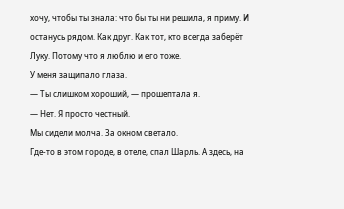хочу, чтобы ты знала: что бы ты ни решила, я приму. И останусь рядом. Как друг. Как тот, кто всегда заберёт Луку. Потому что я люблю и его тоже.
У меня защипало глаза.
— Ты слишком хороший, — прошептала я.
— Нет. Я просто честный.
Мы сидели молча. За окном светало.
Где-то в этом городе, в отеле, спал Шарль. А здесь, на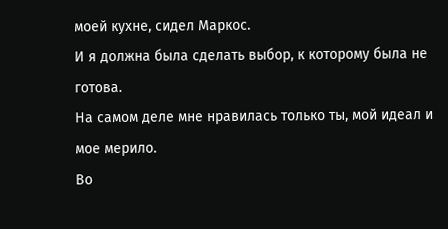моей кухне, сидел Маркос.
И я должна была сделать выбор, к которому была не готова.
На самом деле мне нравилась только ты, мой идеал и мое мерило.
Во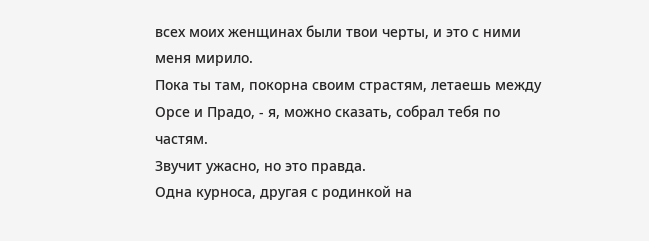всех моих женщинах были твои черты, и это с ними меня мирило.
Пока ты там, покорна своим страстям, летаешь между Орсе и Прадо, - я, можно сказать, собрал тебя по частям.
Звучит ужасно, но это правда.
Одна курноса, другая с родинкой на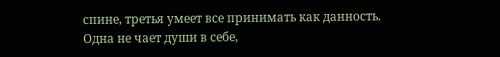спине, третья умеет все принимать как данность.
Одна не чает души в себе,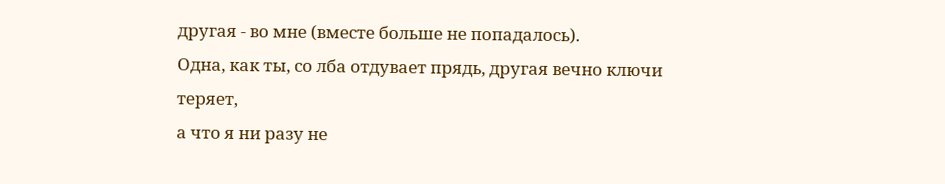другая - во мне (вместе больше не попадалось).
Одна, как ты, со лба отдувает прядь, другая вечно ключи теряет,
а что я ни разу не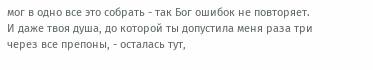мог в одно все это собрать - так Бог ошибок не повторяет.
И даже твоя душа, до которой ты допустила меня раза три через все препоны, - осталась тут,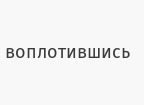воплотившись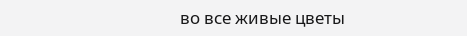во все живые цветы